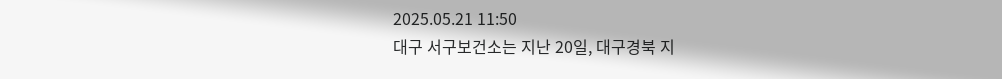2025.05.21 11:50
대구 서구보건소는 지난 20일, 대구경북 지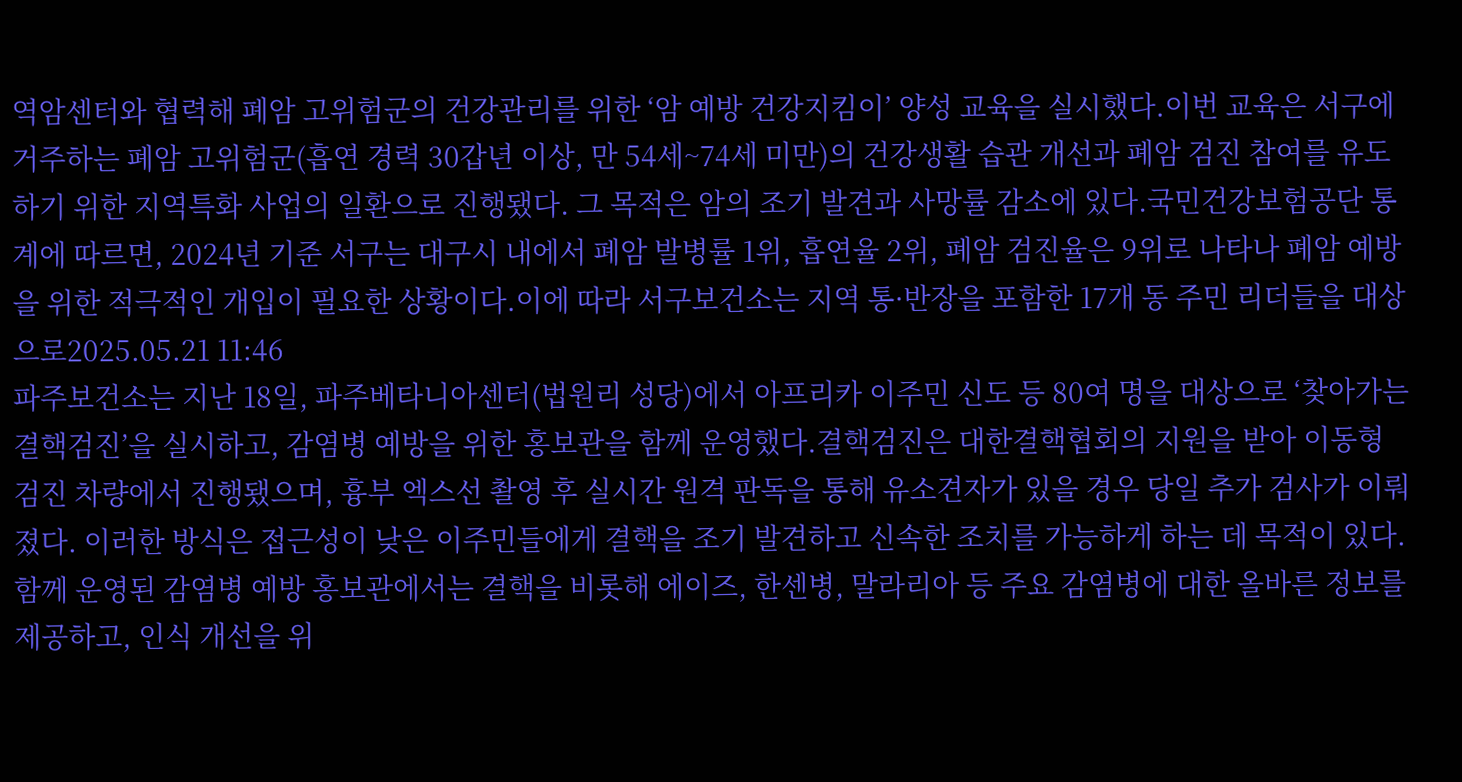역암센터와 협력해 폐암 고위험군의 건강관리를 위한 ‘암 예방 건강지킴이’ 양성 교육을 실시했다.이번 교육은 서구에 거주하는 폐암 고위험군(흡연 경력 30갑년 이상, 만 54세~74세 미만)의 건강생활 습관 개선과 폐암 검진 참여를 유도하기 위한 지역특화 사업의 일환으로 진행됐다. 그 목적은 암의 조기 발견과 사망률 감소에 있다.국민건강보험공단 통계에 따르면, 2024년 기준 서구는 대구시 내에서 폐암 발병률 1위, 흡연율 2위, 폐암 검진율은 9위로 나타나 폐암 예방을 위한 적극적인 개입이 필요한 상황이다.이에 따라 서구보건소는 지역 통·반장을 포함한 17개 동 주민 리더들을 대상으로2025.05.21 11:46
파주보건소는 지난 18일, 파주베타니아센터(법원리 성당)에서 아프리카 이주민 신도 등 80여 명을 대상으로 ‘찾아가는 결핵검진’을 실시하고, 감염병 예방을 위한 홍보관을 함께 운영했다.결핵검진은 대한결핵협회의 지원을 받아 이동형 검진 차량에서 진행됐으며, 흉부 엑스선 촬영 후 실시간 원격 판독을 통해 유소견자가 있을 경우 당일 추가 검사가 이뤄졌다. 이러한 방식은 접근성이 낮은 이주민들에게 결핵을 조기 발견하고 신속한 조치를 가능하게 하는 데 목적이 있다.함께 운영된 감염병 예방 홍보관에서는 결핵을 비롯해 에이즈, 한센병, 말라리아 등 주요 감염병에 대한 올바른 정보를 제공하고, 인식 개선을 위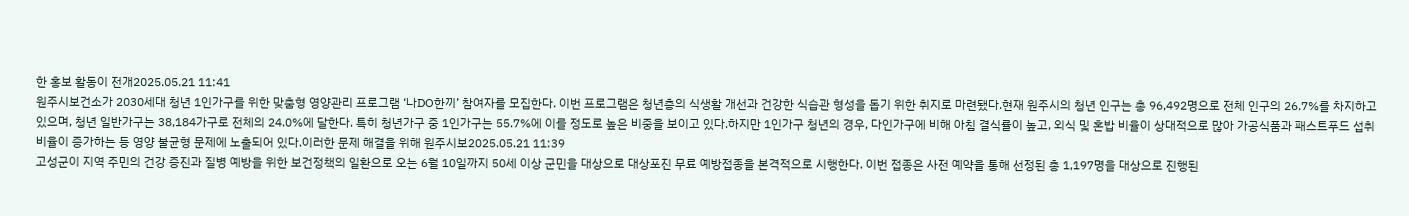한 홍보 활동이 전개2025.05.21 11:41
원주시보건소가 2030세대 청년 1인가구를 위한 맞춤형 영양관리 프로그램 ‘나DO한끼’ 참여자를 모집한다. 이번 프로그램은 청년층의 식생활 개선과 건강한 식습관 형성을 돕기 위한 취지로 마련됐다.현재 원주시의 청년 인구는 총 96,492명으로 전체 인구의 26.7%를 차지하고 있으며, 청년 일반가구는 38,184가구로 전체의 24.0%에 달한다. 특히 청년가구 중 1인가구는 55.7%에 이를 정도로 높은 비중을 보이고 있다.하지만 1인가구 청년의 경우, 다인가구에 비해 아침 결식률이 높고, 외식 및 혼밥 비율이 상대적으로 많아 가공식품과 패스트푸드 섭취 비율이 증가하는 등 영양 불균형 문제에 노출되어 있다.이러한 문제 해결을 위해 원주시보2025.05.21 11:39
고성군이 지역 주민의 건강 증진과 질병 예방을 위한 보건정책의 일환으로 오는 6월 10일까지 50세 이상 군민을 대상으로 대상포진 무료 예방접종을 본격적으로 시행한다. 이번 접종은 사전 예약을 통해 선정된 총 1,197명을 대상으로 진행된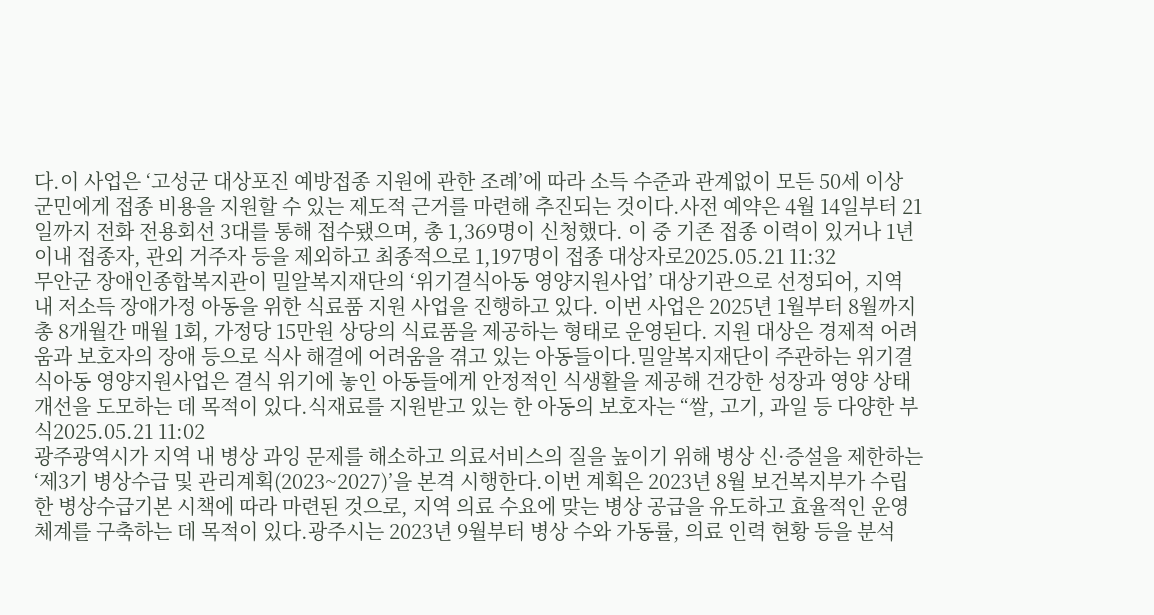다.이 사업은 ‘고성군 대상포진 예방접종 지원에 관한 조례’에 따라 소득 수준과 관계없이 모든 50세 이상 군민에게 접종 비용을 지원할 수 있는 제도적 근거를 마련해 추진되는 것이다.사전 예약은 4월 14일부터 21일까지 전화 전용회선 3대를 통해 접수됐으며, 총 1,369명이 신청했다. 이 중 기존 접종 이력이 있거나 1년 이내 접종자, 관외 거주자 등을 제외하고 최종적으로 1,197명이 접종 대상자로2025.05.21 11:32
무안군 장애인종합복지관이 밀알복지재단의 ‘위기결식아동 영양지원사업’ 대상기관으로 선정되어, 지역 내 저소득 장애가정 아동을 위한 식료품 지원 사업을 진행하고 있다. 이번 사업은 2025년 1월부터 8월까지 총 8개월간 매월 1회, 가정당 15만원 상당의 식료품을 제공하는 형태로 운영된다. 지원 대상은 경제적 어려움과 보호자의 장애 등으로 식사 해결에 어려움을 겪고 있는 아동들이다.밀알복지재단이 주관하는 위기결식아동 영양지원사업은 결식 위기에 놓인 아동들에게 안정적인 식생활을 제공해 건강한 성장과 영양 상태 개선을 도모하는 데 목적이 있다.식재료를 지원받고 있는 한 아동의 보호자는 “쌀, 고기, 과일 등 다양한 부식2025.05.21 11:02
광주광역시가 지역 내 병상 과잉 문제를 해소하고 의료서비스의 질을 높이기 위해 병상 신·증설을 제한하는 ‘제3기 병상수급 및 관리계획(2023~2027)’을 본격 시행한다.이번 계획은 2023년 8월 보건복지부가 수립한 병상수급기본 시책에 따라 마련된 것으로, 지역 의료 수요에 맞는 병상 공급을 유도하고 효율적인 운영체계를 구축하는 데 목적이 있다.광주시는 2023년 9월부터 병상 수와 가동률, 의료 인력 현황 등을 분석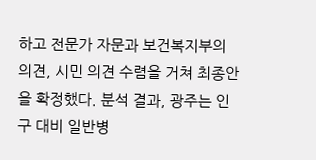하고 전문가 자문과 보건복지부의 의견, 시민 의견 수렴을 거쳐 최종안을 확정했다. 분석 결과, 광주는 인구 대비 일반병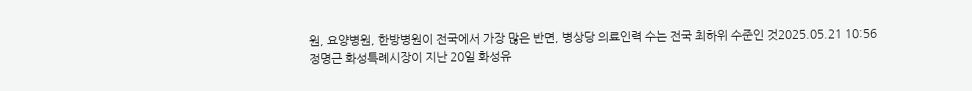원, 요양병원, 한방병원이 전국에서 가장 많은 반면, 병상당 의료인력 수는 전국 최하위 수준인 것2025.05.21 10:56
정명근 화성특례시장이 지난 20일 화성유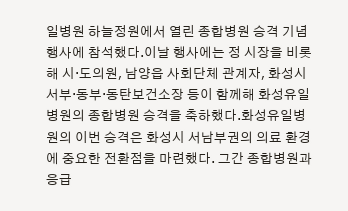일병원 하늘정원에서 열린 종합병원 승격 기념행사에 참석했다.이날 행사에는 정 시장을 비롯해 시·도의원, 남양읍 사회단체 관계자, 화성시서부·동부·동탄보건소장 등이 함께해 화성유일병원의 종합병원 승격을 축하했다.화성유일병원의 이번 승격은 화성시 서남부권의 의료 환경에 중요한 전환점을 마련했다. 그간 종합병원과 응급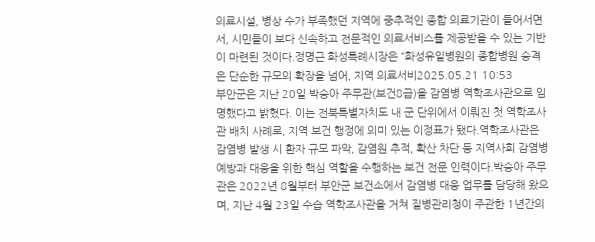의료시설, 병상 수가 부족했던 지역에 중추적인 종합 의료기관이 들어서면서, 시민들이 보다 신속하고 전문적인 의료서비스를 제공받을 수 있는 기반이 마련된 것이다.정명근 화성특례시장은 “화성유일병원의 종합병원 승격은 단순한 규모의 확장을 넘어, 지역 의료서비2025.05.21 10:53
부안군은 지난 20일 박승아 주무관(보건8급)을 감염병 역학조사관으로 임명했다고 밝혔다. 이는 전북특별자치도 내 군 단위에서 이뤄진 첫 역학조사관 배치 사례로, 지역 보건 행정에 의미 있는 이정표가 됐다.역학조사관은 감염병 발생 시 환자 규모 파악, 감염원 추적, 확산 차단 등 지역사회 감염병 예방과 대응을 위한 핵심 역할을 수행하는 보건 전문 인력이다.박승아 주무관은 2022년 8월부터 부안군 보건소에서 감염병 대응 업무를 담당해 왔으며, 지난 4월 23일 수습 역학조사관을 거쳐 질병관리청이 주관한 1년간의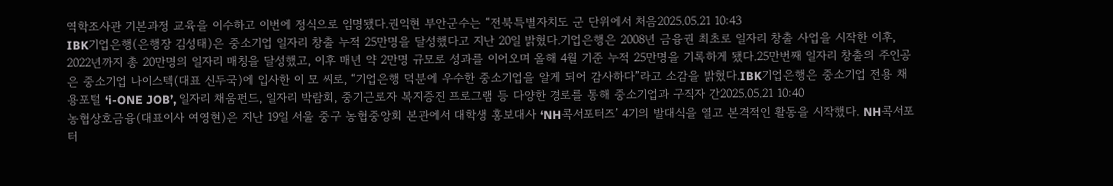역학조사관 기본과정 교육을 이수하고 이번에 정식으로 임명됐다.권익현 부안군수는 “전북특별자치도 군 단위에서 처음2025.05.21 10:43
IBK기업은행(은행장 김성태)은 중소기업 일자리 창출 누적 25만명을 달성했다고 지난 20일 밝혔다.기업은행은 2008년 금융권 최초로 일자리 창출 사업을 시작한 이후, 2022년까지 총 20만명의 일자리 매칭을 달성했고, 이후 매년 약 2만명 규모로 성과를 이어오며 올해 4월 기준 누적 25만명을 기록하게 됐다.25만번째 일자리 창출의 주인공은 중소기업 나이스텍(대표 신두국)에 입사한 이 모 씨로, “기업은행 덕분에 우수한 중소기업을 알게 되어 감사하다”라고 소감을 밝혔다.IBK기업은행은 중소기업 전용 채용포털 ‘i-ONE JOB’, 일자리 채움펀드, 일자리 박람회, 중기근로자 복지증진 프로그램 등 다양한 경로를 통해 중소기업과 구직자 간2025.05.21 10:40
농협상호금융(대표이사 여영현)은 지난 19일 서울 중구 농협중앙회 본관에서 대학생 홍보대사 ‘NH콕서포터즈’ 4기의 발대식을 열고 본격적인 활동을 시작했다. NH콕서포터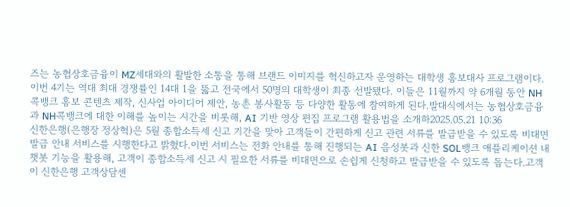즈는 농협상호금융이 MZ세대와의 활발한 소통을 통해 브랜드 이미지를 혁신하고자 운영하는 대학생 홍보대사 프로그램이다. 이번 4기는 역대 최대 경쟁률인 14대 1을 뚫고 전국에서 50명의 대학생이 최종 선발됐다. 이들은 11월까지 약 6개월 동안 NH콕뱅크 홍보 콘텐츠 제작, 신사업 아이디어 제안, 농촌 봉사활동 등 다양한 활동에 참여하게 된다.발대식에서는 농협상호금융과 NH콕뱅크에 대한 이해를 높이는 시간을 비롯해, AI 기반 영상 편집 프로그램 활용법을 소개하2025.05.21 10:36
신한은행(은행장 정상혁)은 5월 종합소득세 신고 기간을 맞아 고객들이 간편하게 신고 관련 서류를 발급받을 수 있도록 비대면 발급 안내 서비스를 시행한다고 밝혔다.이번 서비스는 전화 안내를 통해 진행되는 AI 음성봇과 신한 SOL뱅크 애플리케이션 내 챗봇 기능을 활용해, 고객이 종합소득세 신고 시 필요한 서류를 비대면으로 손쉽게 신청하고 발급받을 수 있도록 돕는다.고객이 신한은행 고객상담센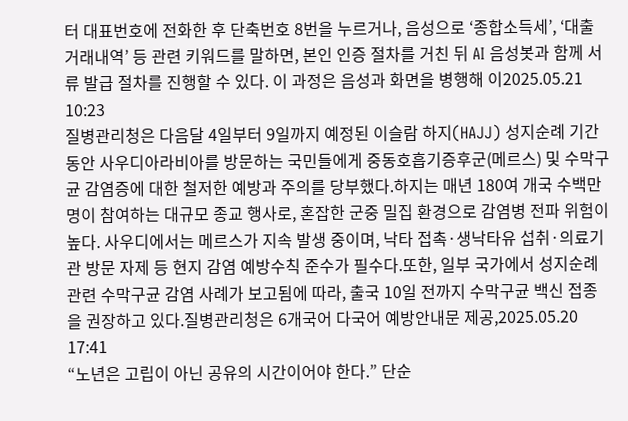터 대표번호에 전화한 후 단축번호 8번을 누르거나, 음성으로 ‘종합소득세’, ‘대출거래내역’ 등 관련 키워드를 말하면, 본인 인증 절차를 거친 뒤 AI 음성봇과 함께 서류 발급 절차를 진행할 수 있다. 이 과정은 음성과 화면을 병행해 이2025.05.21 10:23
질병관리청은 다음달 4일부터 9일까지 예정된 이슬람 하지(HAJJ) 성지순례 기간 동안 사우디아라비아를 방문하는 국민들에게 중동호흡기증후군(메르스) 및 수막구균 감염증에 대한 철저한 예방과 주의를 당부했다.하지는 매년 180여 개국 수백만 명이 참여하는 대규모 종교 행사로, 혼잡한 군중 밀집 환경으로 감염병 전파 위험이 높다. 사우디에서는 메르스가 지속 발생 중이며, 낙타 접촉·생낙타유 섭취·의료기관 방문 자제 등 현지 감염 예방수칙 준수가 필수다.또한, 일부 국가에서 성지순례 관련 수막구균 감염 사례가 보고됨에 따라, 출국 10일 전까지 수막구균 백신 접종을 권장하고 있다.질병관리청은 6개국어 다국어 예방안내문 제공,2025.05.20 17:41
“노년은 고립이 아닌 공유의 시간이어야 한다.” 단순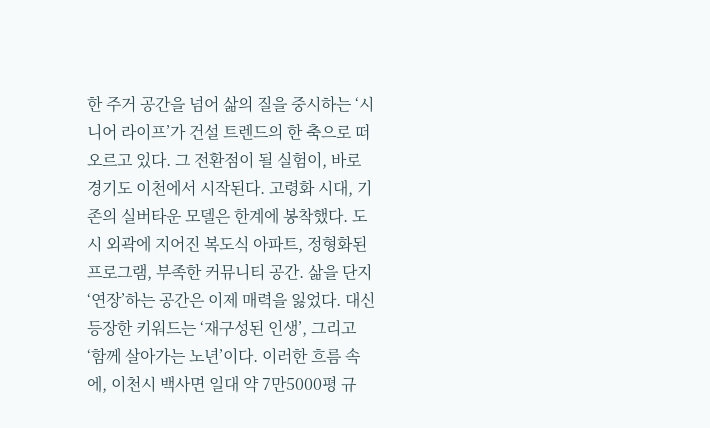한 주거 공간을 넘어 삶의 질을 중시하는 ‘시니어 라이프’가 건설 트렌드의 한 축으로 떠오르고 있다. 그 전환점이 될 실험이, 바로 경기도 이천에서 시작된다. 고령화 시대, 기존의 실버타운 모델은 한계에 봉착했다. 도시 외곽에 지어진 복도식 아파트, 정형화된 프로그램, 부족한 커뮤니티 공간. 삶을 단지 ‘연장’하는 공간은 이제 매력을 잃었다. 대신 등장한 키워드는 ‘재구성된 인생’, 그리고 ‘함께 살아가는 노년’이다. 이러한 흐름 속에, 이천시 백사면 일대 약 7만5000평 규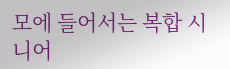모에 들어서는 복합 시니어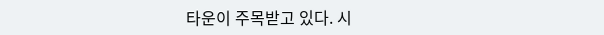타운이 주목받고 있다. 시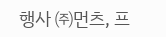행사 ㈜먼츠, 프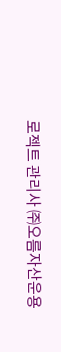로젝트 관리사 ㈜오름자산운용